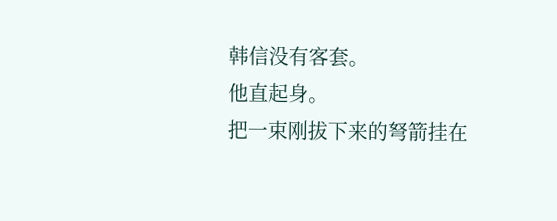韩信没有客套。
他直起身。
把一束刚拔下来的弩箭挂在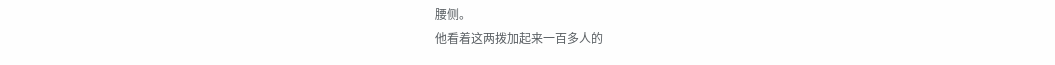腰侧。
他看着这两拨加起来一百多人的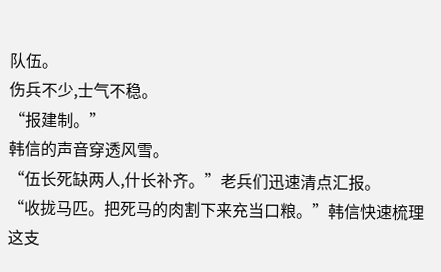队伍。
伤兵不少,士气不稳。
“报建制。”
韩信的声音穿透风雪。
“伍长死缺两人,什长补齐。”老兵们迅速清点汇报。
“收拢马匹。把死马的肉割下来充当口粮。”韩信快速梳理这支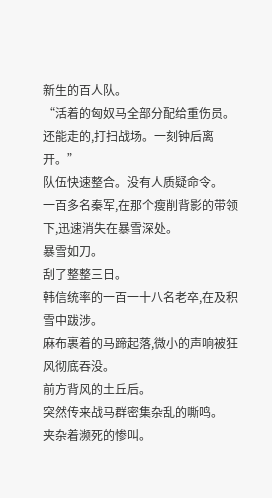新生的百人队。
“活着的匈奴马全部分配给重伤员。还能走的,打扫战场。一刻钟后离开。”
队伍快速整合。没有人质疑命令。
一百多名秦军,在那个瘦削背影的带领下,迅速消失在暴雪深处。
暴雪如刀。
刮了整整三日。
韩信统率的一百一十八名老卒,在及积雪中跋涉。
麻布裹着的马蹄起落,微小的声响被狂风彻底吞没。
前方背风的土丘后。
突然传来战马群密集杂乱的嘶鸣。
夹杂着濒死的惨叫。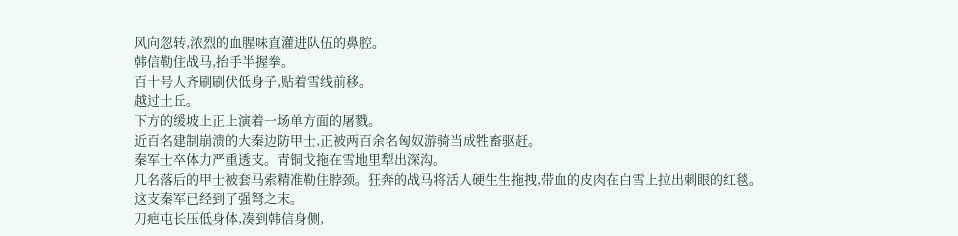风向忽转,浓烈的血腥味直灌进队伍的鼻腔。
韩信勒住战马,抬手半握拳。
百十号人齐刷刷伏低身子,贴着雪线前移。
越过土丘。
下方的缓坡上正上演着一场单方面的屠戮。
近百名建制崩溃的大秦边防甲士,正被两百余名匈奴游骑当成牲畜驱赶。
秦军士卒体力严重透支。青铜戈拖在雪地里犁出深沟。
几名落后的甲士被套马索精准勒住脖颈。狂奔的战马将活人硬生生拖拽,带血的皮肉在白雪上拉出刺眼的红毯。
这支秦军已经到了强弩之末。
刀疤屯长压低身体,凑到韩信身侧,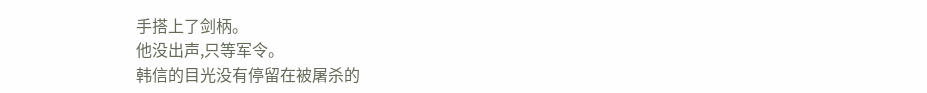手搭上了剑柄。
他没出声,只等军令。
韩信的目光没有停留在被屠杀的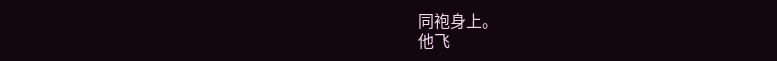同袍身上。
他飞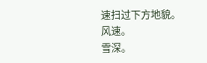速扫过下方地貌。
风速。
雪深。